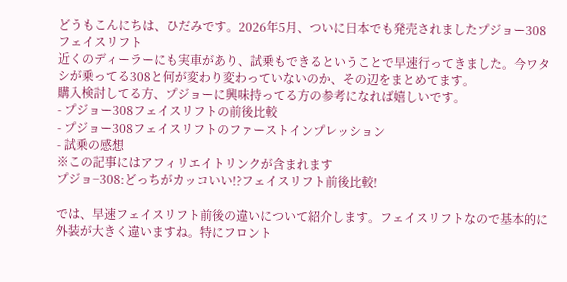どうもこんにちは、ひだみです。2026年5月、ついに日本でも発売されましたプジョー308フェイスリフト
近くのディーラーにも実車があり、試乗もできるということで早速行ってきました。今ワタシが乗ってる308と何が変わり変わっていないのか、その辺をまとめてます。
購入検討してる方、プジョーに興味持ってる方の参考になれば嬉しいです。
- プジョー308フェイスリフトの前後比較
- プジョー308フェイスリフトのファーストインプレッション
- 試乗の感想
※この記事にはアフィリエイトリンクが含まれます
プジョ−308:どっちがカッコいい!?フェイスリフト前後比較!

では、早速フェイスリフト前後の違いについて紹介します。フェイスリフトなので基本的に外装が大きく違いますね。特にフロント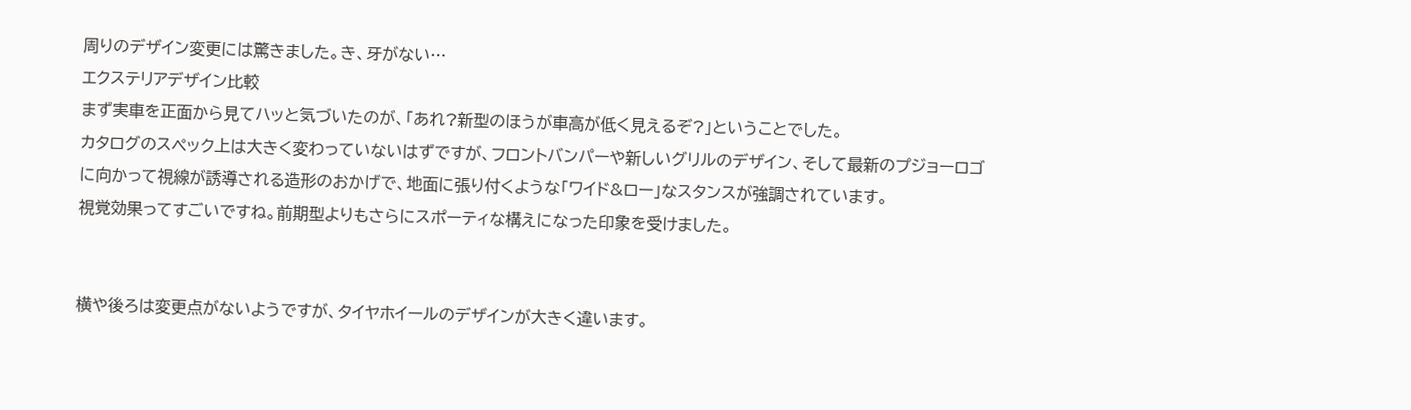周りのデザイン変更には驚きました。き、牙がない…
エクステリアデザイン比較
まず実車を正面から見てハッと気づいたのが、「あれ?新型のほうが車高が低く見えるぞ?」ということでした。
カタログのスペック上は大きく変わっていないはずですが、フロントバンパーや新しいグリルのデザイン、そして最新のプジョーロゴに向かって視線が誘導される造形のおかげで、地面に張り付くような「ワイド&ロー」なスタンスが強調されています。
視覚効果ってすごいですね。前期型よりもさらにスポーティな構えになった印象を受けました。


横や後ろは変更点がないようですが、タイヤホイールのデザインが大きく違います。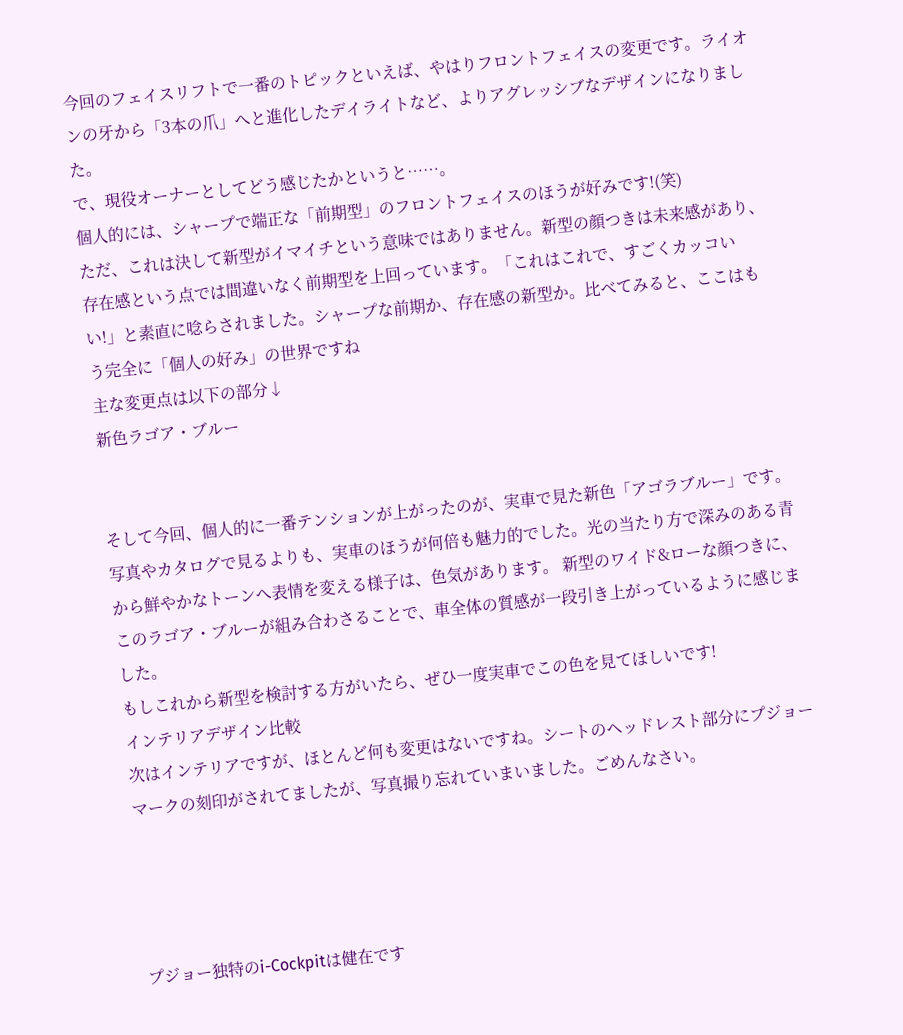今回のフェイスリフトで一番のトピックといえば、やはりフロントフェイスの変更です。ライオンの牙から「3本の爪」へと進化したデイライトなど、よりアグレッシブなデザインになりました。
で、現役オーナーとしてどう感じたかというと……。
個人的には、シャープで端正な「前期型」のフロントフェイスのほうが好みです!(笑)
ただ、これは決して新型がイマイチという意味ではありません。新型の顔つきは未来感があり、存在感という点では間違いなく前期型を上回っています。「これはこれで、すごくカッコいい!」と素直に唸らされました。シャープな前期か、存在感の新型か。比べてみると、ここはもう完全に「個人の好み」の世界ですね
主な変更点は以下の部分↓
新色ラゴア・ブルー


そして今回、個人的に一番テンションが上がったのが、実車で見た新色「アゴラブルー」です。
写真やカタログで見るよりも、実車のほうが何倍も魅力的でした。光の当たり方で深みのある青から鮮やかなトーンへ表情を変える様子は、色気があります。 新型のワイド&ローな顔つきに、このラゴア・ブルーが組み合わさることで、車全体の質感が一段引き上がっているように感じました。
もしこれから新型を検討する方がいたら、ぜひ一度実車でこの色を見てほしいです!
インテリアデザイン比較
次はインテリアですが、ほとんど何も変更はないですね。シートのヘッドレスト部分にプジョーマークの刻印がされてましたが、写真撮り忘れていまいました。ごめんなさい。




プジョー独特のi-Cockpitは健在です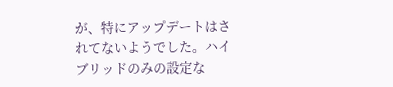が、特にアップデートはされてないようでした。ハイブリッドのみの設定な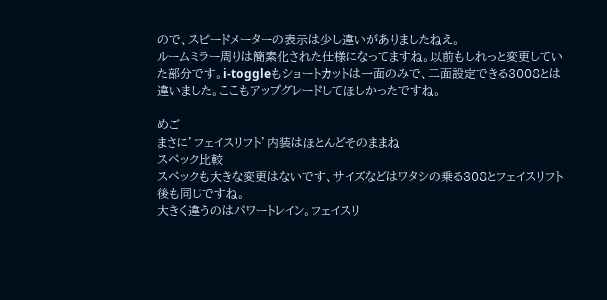ので、スピードメーターの表示は少し違いがありましたねえ。
ルームミラー周りは簡素化された仕様になってますね。以前もしれっと変更していた部分です。i-toggleもショートカットは一面のみで、二面設定できる3008とは違いました。ここもアップグレードしてほしかったですね。

めご
まさに’フェイスリフト’内装はほとんどそのままね
スペック比較
スペックも大きな変更はないです、サイズなどはワタシの乗る308とフェイスリフト後も同じですね。
大きく違うのはパワートレイン。フェイスリ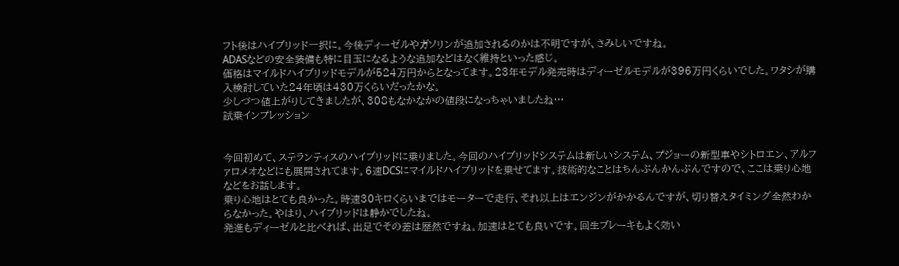フト後はハイブリッド一択に。今後ディーゼルやガソリンが追加されるのかは不明ですが、さみしいですね。
ADASなどの安全装備も特に目玉になるような追加などはなく維持といった感じ。
価格はマイルドハイブリッドモデルが524万円からとなってます。23年モデル発売時はディーゼルモデルが396万円くらいでした。ワタシが購入検討していた24年頃は430万くらいだったかな。
少しづつ値上がりしてきましたが、308もなかなかの値段になっちゃいましたね…
試乗インプレッション


今回初めて、ステランティスのハイブリッドに乗りました。今回のハイブリッドシステムは新しいシステム、プジョーの新型車やシトロエン、アルファロメオなどにも展開されてます。6速DCSにマイルドハイブリッドを乗せてます。技術的なことはちんぷんかんぷんですので、ここは乗り心地などをお話します。
乗り心地はとても良かった。時速30キロくらいまではモーターで走行、それ以上はエンジンがかかるんですが、切り替えタイミング全然わからなかった。やはり、ハイブリッドは静かでしたね。
発進もディーゼルと比べれば、出足でその差は歴然ですね。加速はとても良いです。回生ブレーキもよく効い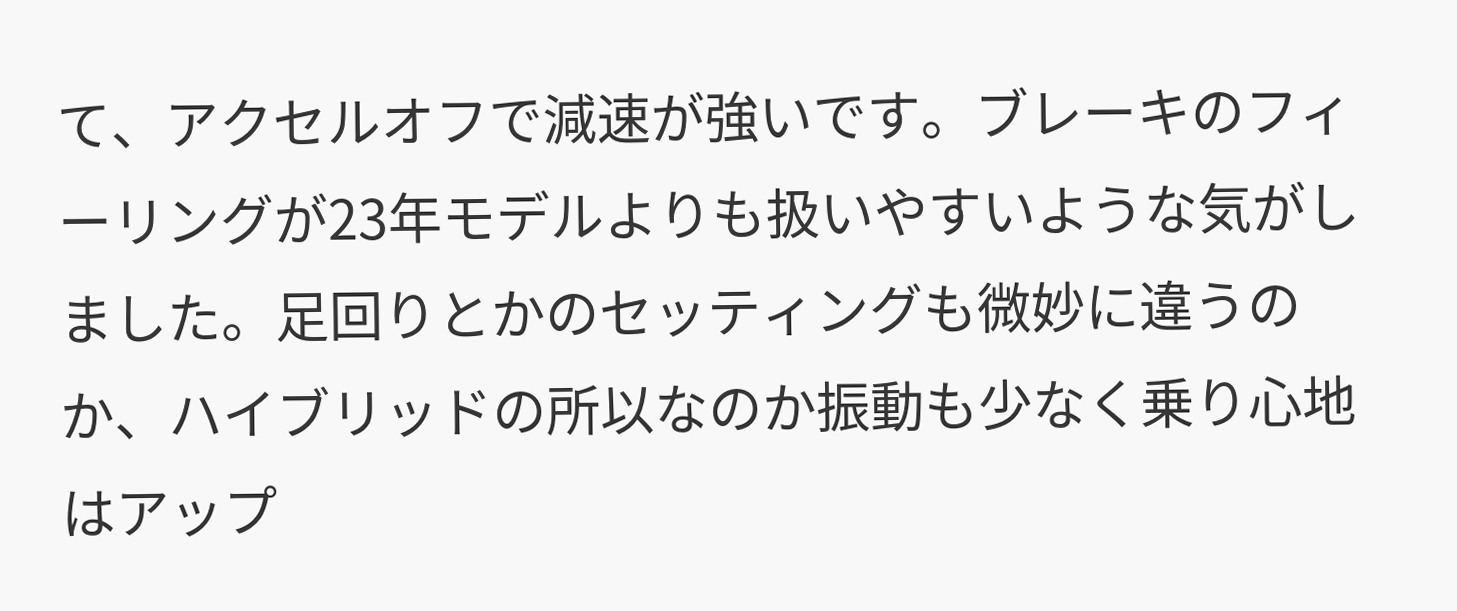て、アクセルオフで減速が強いです。ブレーキのフィーリングが23年モデルよりも扱いやすいような気がしました。足回りとかのセッティングも微妙に違うのか、ハイブリッドの所以なのか振動も少なく乗り心地はアップ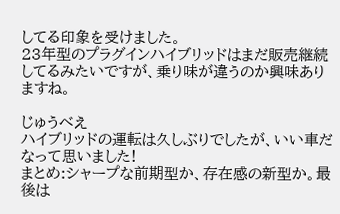してる印象を受けました。
23年型のプラグインハイブリッドはまだ販売継続してるみたいですが、乗り味が違うのか興味ありますね。

じゅうべえ
ハイブリッドの運転は久しぶりでしたが、いい車だなって思いました!
まとめ:シャープな前期型か、存在感の新型か。最後は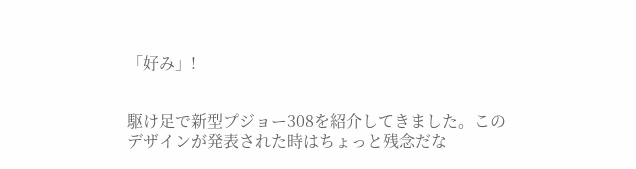「好み」!


駆け足で新型プジョー308を紹介してきました。このデザインが発表された時はちょっと残念だな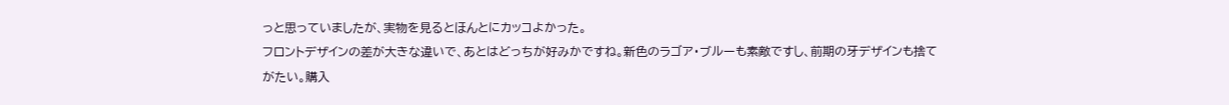っと思っていましたが、実物を見るとほんとにカッコよかった。
フロントデザインの差が大きな違いで、あとはどっちが好みかですね。新色のラゴア・ブルーも素敵ですし、前期の牙デザインも捨てがたい。購入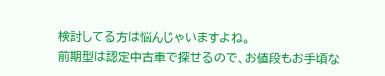検討してる方は悩んじゃいますよね。
前期型は認定中古車で探せるので、お値段もお手頃な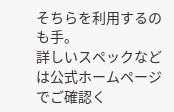そちらを利用するのも手。
詳しいスペックなどは公式ホームページでご確認く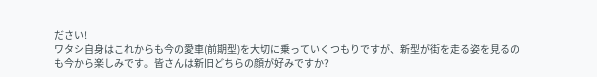ださい!
ワタシ自身はこれからも今の愛車(前期型)を大切に乗っていくつもりですが、新型が街を走る姿を見るのも今から楽しみです。皆さんは新旧どちらの顔が好みですか?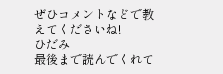ぜひコメントなどで教えてくださいね!
ひだみ
最後まで読んでくれて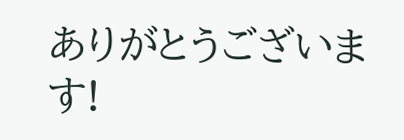ありがとうございます!